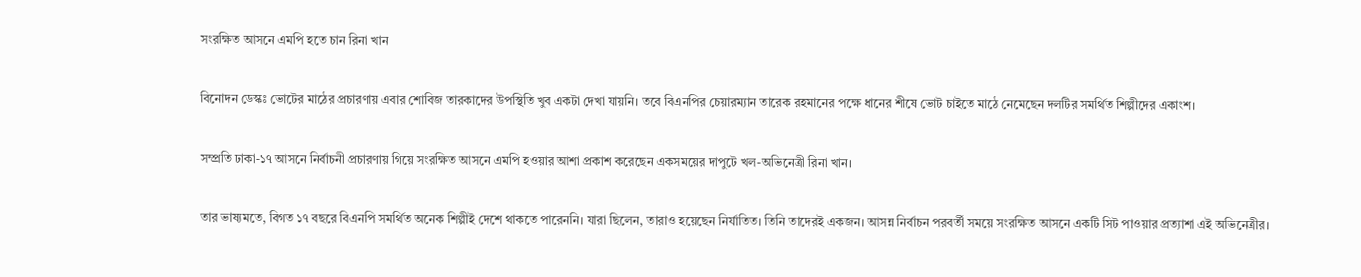সংরক্ষিত আসনে এমপি হতে চান রিনা খান

বিনোদন ডেস্কঃ ভোটের মাঠের প্রচারণায় এবার শোবিজ তারকাদের উপস্থিতি খুব একটা দেখা যায়নি। তবে বিএনপির চেয়ারম্যান তারেক রহমানের পক্ষে ধানের শীষে ভোট চাইতে মাঠে নেমেছেন দলটির সমর্থিত শিল্পীদের একাংশ।

সম্প্রতি ঢাকা-১৭ আসনে নির্বাচনী প্রচারণায় গিয়ে সংরক্ষিত আসনে এমপি হওয়ার আশা প্রকাশ করেছেন একসময়ের দাপুটে খল-অভিনেত্রী রিনা খান।

তার ভাষ্যমতে, বিগত ১৭ বছরে বিএনপি সমর্থিত অনেক শিল্পীই দেশে থাকতে পারেননি। যারা ছিলেন, তারাও হয়েছেন নির্যাতিত। তিনি তাদেরই একজন। আসন্ন নির্বাচন পরবর্তী সময়ে সংরক্ষিত আসনে একটি সিট পাওয়ার প্রত্যাশা এই অভিনেত্রীর।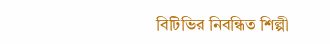বিটিভির নিবন্ধিত শিল্পী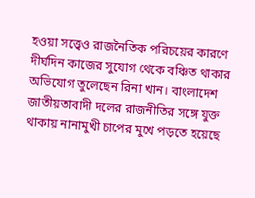হওয়া সত্ত্বেও রাজনৈতিক পরিচয়ের কারণে দীর্ঘদিন কাজের সুযোগ থেকে বঞ্চিত থাকার অভিযোগ তুলেছেন রিনা খান। বাংলাদেশ জাতীয়তাবাদী দলের রাজনীতির সঙ্গে যুক্ত থাকায় নানামুখী চাপের মুখে পড়তে হয়েছে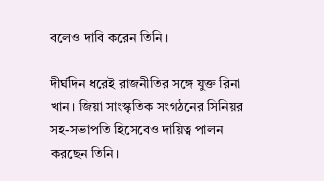বলেও দাবি করেন তিনি।

দীর্ঘদিন ধরেই রাজনীতির সঙ্গে যুক্ত রিনা খান। জিয়া সাংস্কৃতিক সংগঠনের সিনিয়র সহ-সভাপতি হিসেবেও দায়িত্ব পালন করছেন তিনি।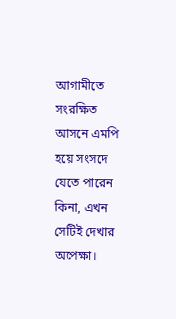আগামীতে সংরক্ষিত আসনে এমপি হয়ে সংসদে যেতে পারেন কিনা, এখন সেটিই দেখার অপেক্ষা।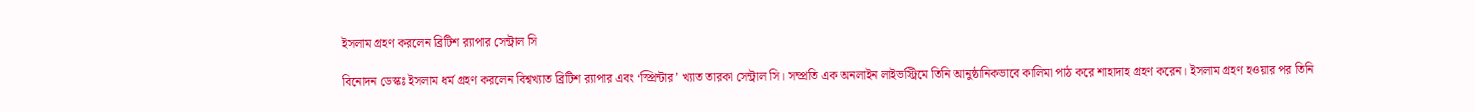ইসলাম গ্রহণ করলেন ব্রিটিশ র‍্যাপার সেন্ট্রাল সি

বিনোদন ডেস্কঃ ইসলাম ধর্ম গ্রহণ করলেন বিশ্বখ্যাত ব্রিটিশ র‍্যাপার এবং ‘স্প্রিন্টার’ খ্যাত তারকা সেন্ট্রাল সি। সম্প্রতি এক অনলাইন লাইভস্ট্রিমে তিনি আনুষ্ঠানিকভাবে কালিমা পাঠ করে শাহাদাহ গ্রহণ করেন। ইসলাম গ্রহণ হওয়ার পর তিনি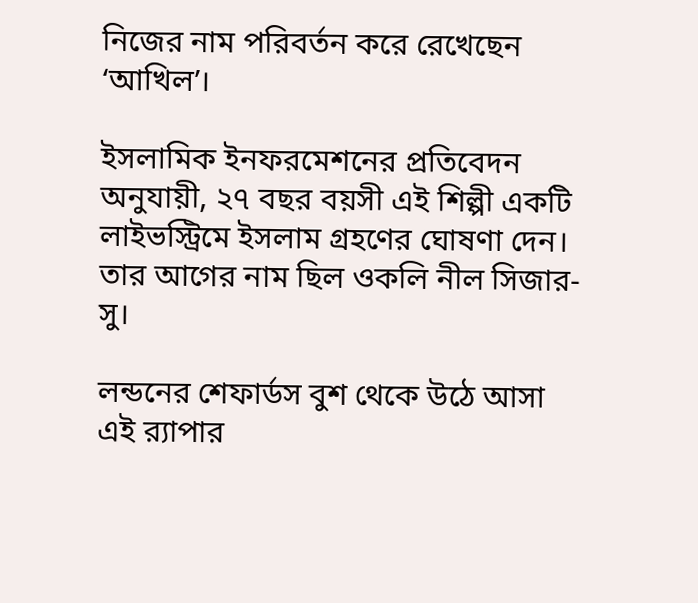নিজের নাম পরিবর্তন করে রেখেছেন ‘আখিল’।

ইসলামিক ইনফরমেশনের প্রতিবেদন অনুযায়ী, ২৭ বছর বয়সী এই শিল্পী একটি লাইভস্ট্রিমে ইসলাম গ্রহণের ঘোষণা দেন। তার আগের নাম ছিল ওকলি নীল সিজার-সু।

লন্ডনের শেফার্ডস বুশ থেকে উঠে আসা এই র‍্যাপার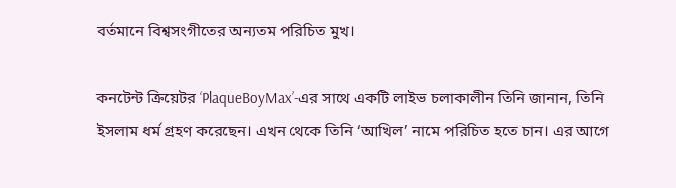বর্তমানে বিশ্বসংগীতের অন্যতম পরিচিত মুখ।

কনটেন্ট ক্রিয়েটর ‘PlaqueBoyMax’-এর সাথে একটি লাইভ চলাকালীন তিনি জানান, তিনি ইসলাম ধর্ম গ্রহণ করেছেন। এখন থেকে তিনি ‘আখিল’ নামে পরিচিত হতে চান। এর আগে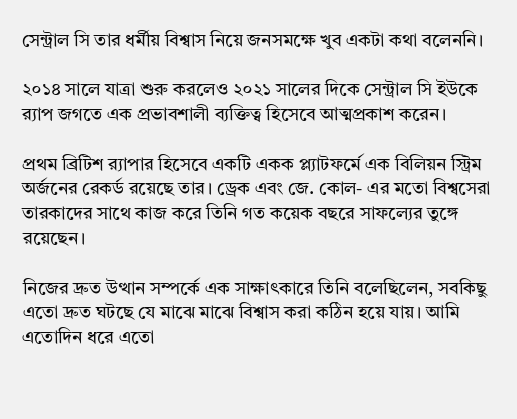সেন্ট্রাল সি তার ধর্মীয় বিশ্বাস নিয়ে জনসমক্ষে খুব একটা কথা বলেননি।

২০১৪ সালে যাত্রা শুরু করলেও ২০২১ সালের দিকে সেন্ট্রাল সি ইউকে র‍্যাপ জগতে এক প্রভাবশালী ব্যক্তিত্ব হিসেবে আত্মপ্রকাশ করেন।

প্রথম ব্রিটিশ র‍্যাপার হিসেবে একটি একক প্ল্যাটফর্মে এক বিলিয়ন স্ট্রিম অর্জনের রেকর্ড রয়েছে তার। ড্রেক এবং জে. কোল- এর মতো বিশ্বসেরা তারকাদের সাথে কাজ করে তিনি গত কয়েক বছরে সাফল্যের তুঙ্গে রয়েছেন।

নিজের দ্রুত উত্থান সম্পর্কে এক সাক্ষাৎকারে তিনি বলেছিলেন, সবকিছু এতো দ্রুত ঘটছে যে মাঝে মাঝে বিশ্বাস করা কঠিন হয়ে যায়। আমি এতোদিন ধরে এতো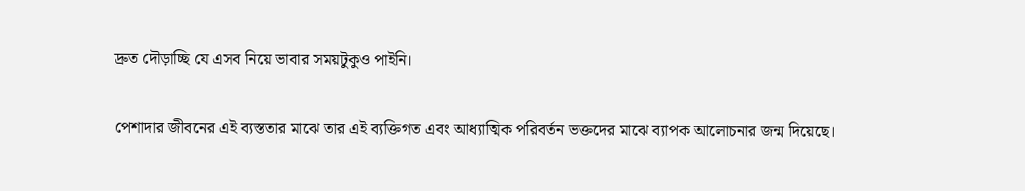দ্রুত দৌড়াচ্ছি যে এসব নিয়ে ভাবার সময়টুকুও পাইনি।

পেশাদার জীবনের এই ব্যস্ততার মাঝে তার এই ব্যক্তিগত এবং আধ্যাত্মিক পরিবর্তন ভক্তদের মাঝে ব্যাপক আলোচনার জন্ম দিয়েছে।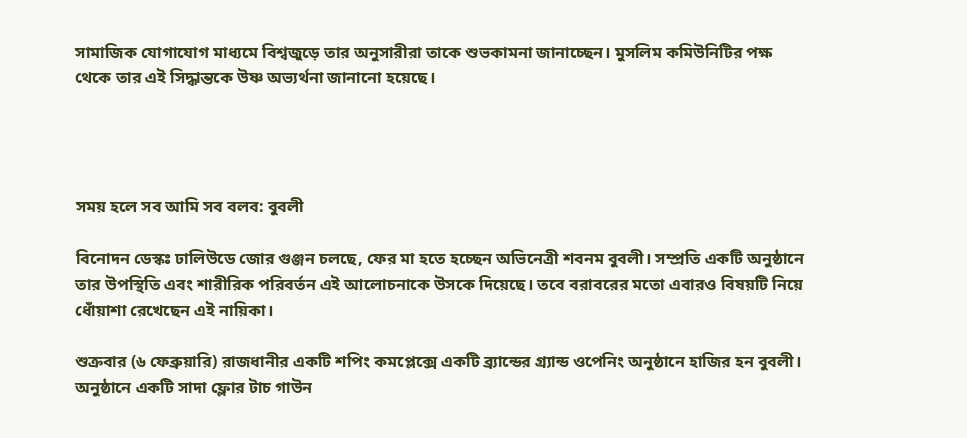সামাজিক যোগাযোগ মাধ্যমে বিশ্বজুড়ে তার অনুসারীরা তাকে শুভকামনা জানাচ্ছেন। মুসলিম কমিউনিটির পক্ষ থেকে তার এই সিদ্ধান্তকে উষ্ণ অভ্যর্থনা জানানো হয়েছে।




সময় হলে সব আমি সব বলব: বুবলী

বিনোদন ডেস্কঃ ঢালিউডে জোর গুঞ্জন চলছে, ফের মা হতে হচ্ছেন অভিনেত্রী শবনম বুবলী। সম্প্রতি একটি অনুষ্ঠানে তার উপস্থিতি এবং শারীরিক পরিবর্তন এই আলোচনাকে উসকে দিয়েছে। তবে বরাবরের মতো এবারও বিষয়টি নিয়ে ধোঁয়াশা রেখেছেন এই নায়িকা।

শুক্রবার (৬ ফেব্রুয়ারি) রাজধানীর একটি শপিং কমপ্লেক্সে একটি ব্র্যান্ডের গ্র্যান্ড ওপেনিং অনুষ্ঠানে হাজির হন বুবলী। অনুষ্ঠানে একটি সাদা ফ্লোর টাচ গাউন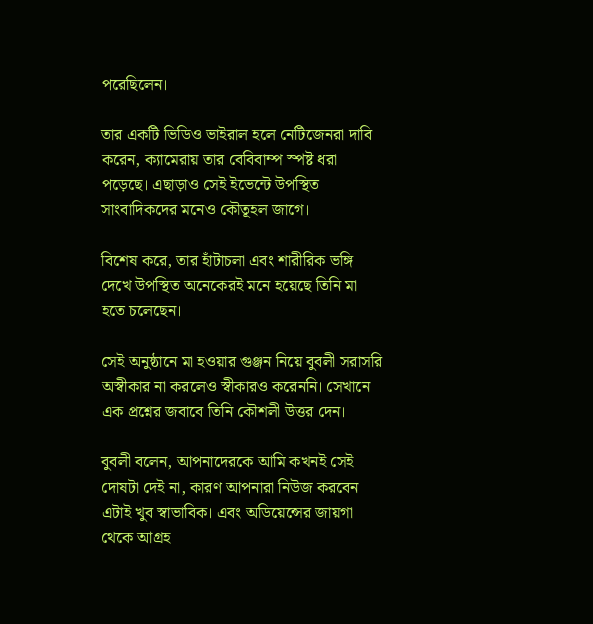পরেছিলেন।

তার একটি ভিডিও ভাইরাল হলে নেটিজেনরা দাবি করেন, ক্যামেরায় তার বেবিবাম্প স্পষ্ট ধরা পড়েছে। এছাড়াও সেই ইভেন্টে উপস্থিত সাংবাদিকদের মনেও কৌতূহল জাগে।

বিশেষ করে, তার হাঁটাচলা এবং শারীরিক ভঙ্গি দেখে উপস্থিত অনেকেরই মনে হয়েছে তিনি মা হতে চলেছেন।

সেই অনুষ্ঠানে মা হওয়ার গুঞ্জন নিয়ে বুবলী সরাসরি অস্বীকার না করলেও স্বীকারও করেননি। সেখানে এক প্রশ্নের জবাবে তিনি কৌশলী উত্তর দেন।

বুবলী বলেন, আপনাদেরকে আমি কখনই সেই দোষটা দেই না, কারণ আপনারা নিউজ করবেন এটাই খুব স্বাভাবিক। এবং অডিয়েন্সের জায়গা থেকে আগ্রহ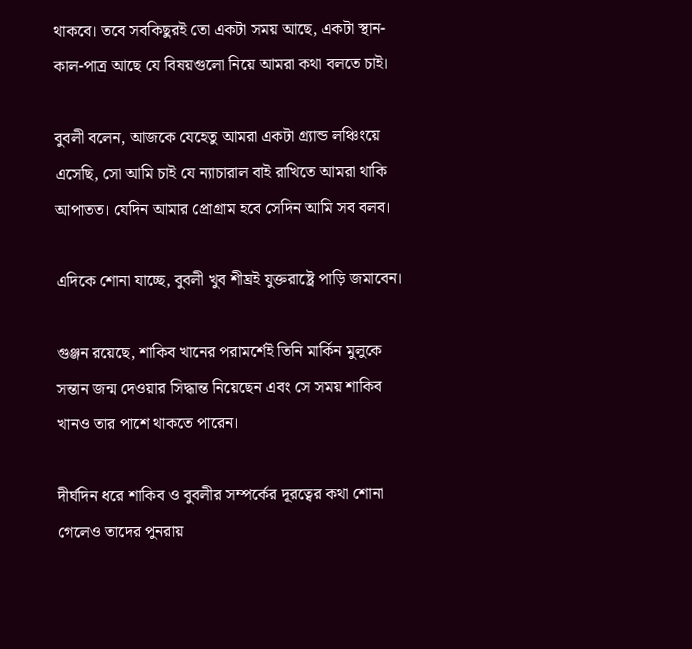থাকবে। তবে সবকিছুরই তো একটা সময় আছে, একটা স্থান-কাল-পাত্র আছে যে বিষয়গুলো নিয়ে আমরা কথা বলতে চাই।

বুবলী বলেন, আজকে যেহেতু আমরা একটা গ্র্যান্ড লঞ্চিংয়ে এসেছি, সো আমি চাই যে ন্যাচারাল বাই রাখিতে আমরা থাকি আপাতত। যেদিন আমার প্রোগ্রাম হবে সেদিন আমি সব বলব।

এদিকে শোনা যাচ্ছে, বুবলী খুব শীঘ্রই যুক্তরাষ্ট্রে পাড়ি জমাবেন।

গুঞ্জন রয়েছে, শাকিব খানের পরামর্শেই তিনি মার্কিন মুলুকে সন্তান জন্ম দেওয়ার সিদ্ধান্ত নিয়েছেন এবং সে সময় শাকিব খানও তার পাশে থাকতে পারেন।

দীর্ঘদিন ধরে শাকিব ও বুবলীর সম্পর্কের দূরত্বের কথা শোনা গেলেও তাদের পুনরায়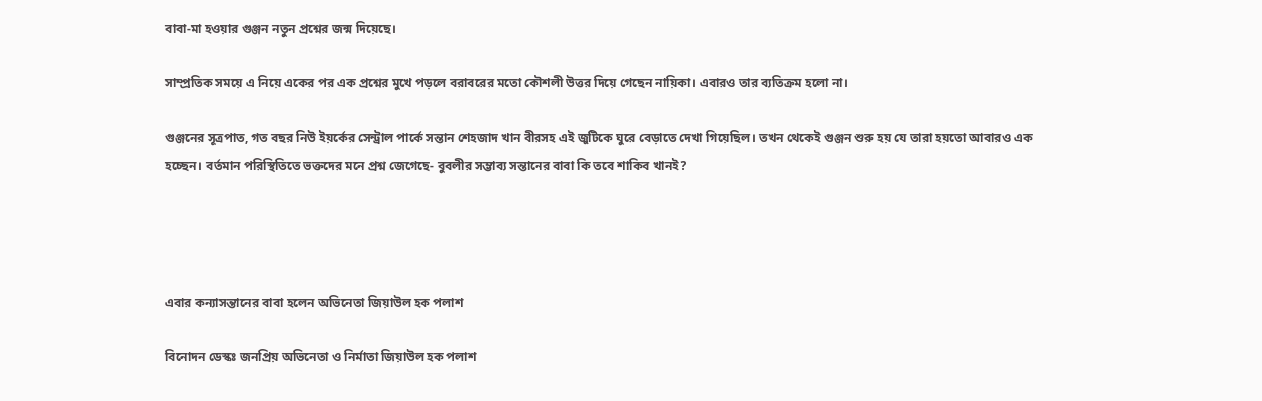বাবা-মা হওয়ার গুঞ্জন নতুন প্রশ্নের জন্ম দিয়েছে।

সাম্প্রতিক সময়ে এ নিয়ে একের পর এক প্রশ্নের মুখে পড়লে বরাবরের মতো কৌশলী উত্তর দিয়ে গেছেন নায়িকা। এবারও তার ব্যতিক্রম হলো না।

গুঞ্জনের সূত্রপাত, গত বছর নিউ ইয়র্কের সেন্ট্রাল পার্কে সন্তান শেহজাদ খান বীরসহ এই জুটিকে ঘুরে বেড়াতে দেখা গিয়েছিল। তখন থেকেই গুঞ্জন শুরু হয় যে তারা হয়তো আবারও এক হচ্ছেন। বর্তমান পরিস্থিতিতে ভক্তদের মনে প্রশ্ন জেগেছে- বুবলীর সম্ভাব্য সন্তানের বাবা কি তবে শাকিব খানই?




এবার কন্যাসন্তানের বাবা হলেন অভিনেতা জিয়াউল হক পলাশ

বিনোদন ডেস্কঃ জনপ্রিয় অভিনেতা ও নির্মাতা জিয়াউল হক পলাশ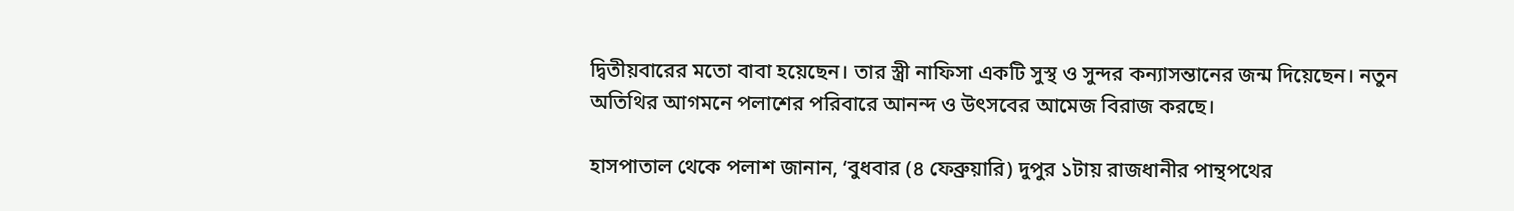দ্বিতীয়বারের মতো বাবা হয়েছেন। তার স্ত্রী নাফিসা একটি সুস্থ ও সুন্দর কন্যাসন্তানের জন্ম দিয়েছেন। নতুন অতিথির আগমনে পলাশের পরিবারে আনন্দ ও উৎসবের আমেজ বিরাজ করছে।

হাসপাতাল থেকে পলাশ জানান, ‘বুধবার (৪ ফেব্রুয়ারি) দুপুর ১টায় রাজধানীর পান্থপথের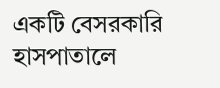একটি বেসরকারি হাসপাতালে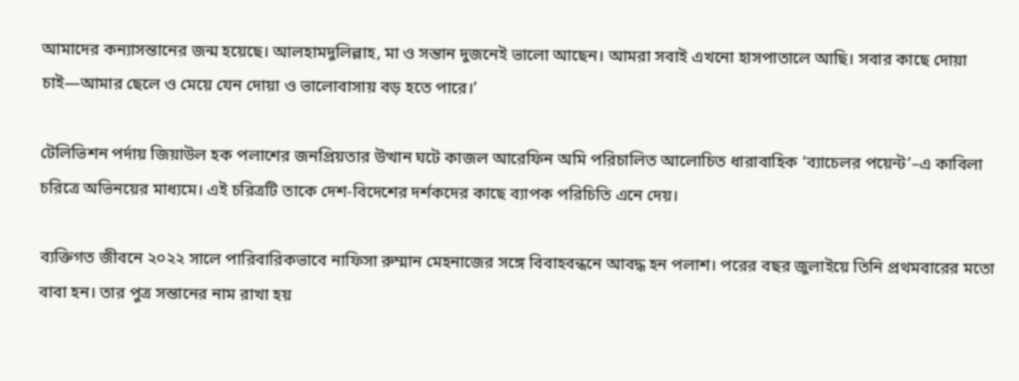আমাদের কন্যাসন্তানের জন্ম হয়েছে। আলহামদুলিল্লাহ, মা ও সন্তান দুজনেই ভালো আছেন। আমরা সবাই এখনো হাসপাতালে আছি। সবার কাছে দোয়া চাই—আমার ছেলে ও মেয়ে যেন দোয়া ও ভালোবাসায় বড় হতে পারে।’

টেলিভিশন পর্দায় জিয়াউল হক পলাশের জনপ্রিয়তার উত্থান ঘটে কাজল আরেফিন অমি পরিচালিত আলোচিত ধারাবাহিক ‘ব্যাচেলর পয়েন্ট’–এ কাবিলা চরিত্রে অভিনয়ের মাধ্যমে। এই চরিত্রটি তাকে দেশ-বিদেশের দর্শকদের কাছে ব্যাপক পরিচিতি এনে দেয়।

ব্যক্তিগত জীবনে ২০২২ সালে পারিবারিকভাবে নাফিসা রুম্মান মেহনাজের সঙ্গে বিবাহবন্ধনে আবদ্ধ হন পলাশ। পরের বছর জুলাইয়ে তিনি প্রথমবারের মতো বাবা হন। তার পুত্র সন্তানের নাম রাখা হয়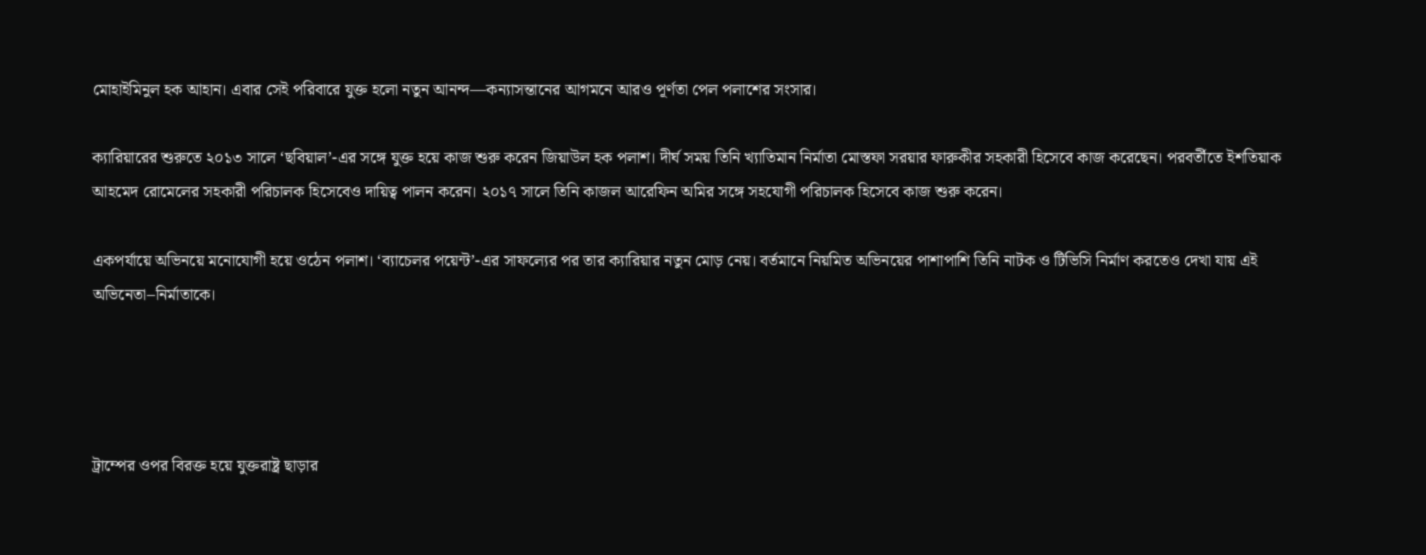মোহাইমিনুল হক আহান। এবার সেই পরিবারে যুক্ত হলো নতুন আনন্দ—কন্যাসন্তানের আগমনে আরও পূর্ণতা পেল পলাশের সংসার।

ক্যারিয়ারের শুরুতে ২০১৩ সালে ‘ছবিয়াল’-এর সঙ্গে যুক্ত হয়ে কাজ শুরু করেন জিয়াউল হক পলাশ। দীর্ঘ সময় তিনি খ্যাতিমান নির্মাতা মোস্তফা সরয়ার ফারুকীর সহকারী হিসেবে কাজ করেছেন। পরবর্তীতে ইশতিয়াক আহমেদ রোমেলের সহকারী পরিচালক হিসেবেও দায়িত্ব পালন করেন। ২০১৭ সালে তিনি কাজল আরেফিন অমির সঙ্গে সহযোগী পরিচালক হিসেবে কাজ শুরু করেন।

একপর্যায়ে অভিনয়ে মনোযোগী হয়ে ওঠেন পলাশ। ‘ব্যাচেলর পয়েন্ট’-এর সাফল্যের পর তার ক্যারিয়ার নতুন মোড় নেয়। বর্তমানে নিয়মিত অভিনয়ের পাশাপাশি তিনি নাটক ও টিভিসি নির্মাণ করতেও দেখা যায় এই অভিনেতা–নির্মাতাকে।




ট্রাম্পের ওপর বিরক্ত হয়ে যুক্তরাষ্ট্র ছাড়ার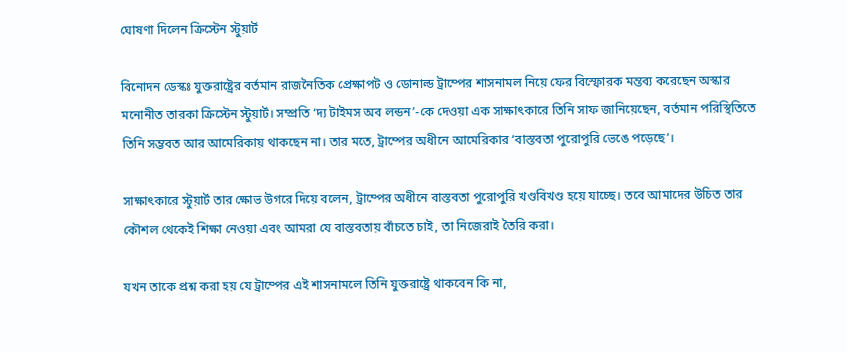ঘোষণা দিলেন ক্রিস্টেন স্টুয়ার্ট

বিনোদন ডেস্কঃ যুক্তরাষ্ট্রের বর্তমান রাজনৈতিক প্রেক্ষাপট ও ডোনাল্ড ট্রাম্পের শাসনামল নিয়ে ফের বিস্ফোরক মন্তব্য করেছেন অস্কার মনোনীত তারকা ক্রিস্টেন স্টুয়ার্ট। সম্প্রতি ‘দ্য টাইমস অব লন্ডন’-কে দেওয়া এক সাক্ষাৎকারে তিনি সাফ জানিয়েছেন, বর্তমান পরিস্থিতিতে তিনি সম্ভবত আর আমেরিকায় থাকছেন না। তার মতে, ট্রাম্পের অধীনে আমেরিকার ‘বাস্তবতা পুরোপুরি ভেঙে পড়েছে’।

সাক্ষাৎকারে স্টুয়ার্ট তার ক্ষোভ উগরে দিয়ে বলেন, ট্রাম্পের অধীনে বাস্তবতা পুরোপুরি খণ্ডবিখণ্ড হয়ে যাচ্ছে। তবে আমাদের উচিত তার কৌশল থেকেই শিক্ষা নেওয়া এবং আমরা যে বাস্তবতায় বাঁচতে চাই, তা নিজেরাই তৈরি করা।

যখন তাকে প্রশ্ন করা হয় যে ট্রাম্পের এই শাসনামলে তিনি যুক্তরাষ্ট্রে থাকবেন কি না,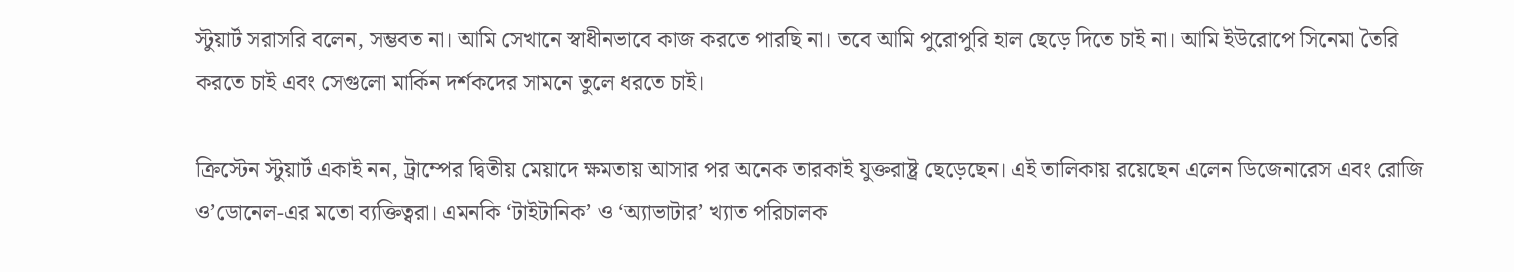স্টুয়ার্ট সরাসরি বলেন, সম্ভবত না। আমি সেখানে স্বাধীনভাবে কাজ করতে পারছি না। তবে আমি পুরোপুরি হাল ছেড়ে দিতে চাই না। আমি ইউরোপে সিনেমা তৈরি করতে চাই এবং সেগুলো মার্কিন দর্শকদের সামনে তুলে ধরতে চাই।

ক্রিস্টেন স্টুয়ার্ট একাই নন, ট্রাম্পের দ্বিতীয় মেয়াদে ক্ষমতায় আসার পর অনেক তারকাই যুক্তরাষ্ট্র ছেড়েছেন। এই তালিকায় রয়েছেন এলেন ডিজেনারেস এবং রোজি ও’ডোনেল-এর মতো ব্যক্তিত্বরা। এমনকি ‘টাইটানিক’ ও ‘অ্যাভাটার’ খ্যাত পরিচালক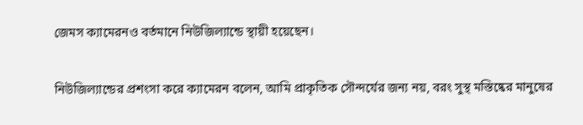জেমস ক্যামেরনও বর্তমানে নিউজিল্যান্ডে স্থায়ী হয়েছেন।

নিউজিল্যান্ডের প্রশংসা করে ক্যামেরন বলেন, আমি প্রাকৃতিক সৌন্দর্যের জন্য নয়, বরং সুস্থ মস্তিষ্কের মানুষের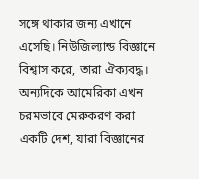সঙ্গে থাকার জন্য এখানে এসেছি। নিউজিল্যান্ড বিজ্ঞানে বিশ্বাস করে, তারা ঐক্যবদ্ধ। অন্যদিকে আমেরিকা এখন চরমভাবে মেরুকরণ করা একটি দেশ, যারা বিজ্ঞানের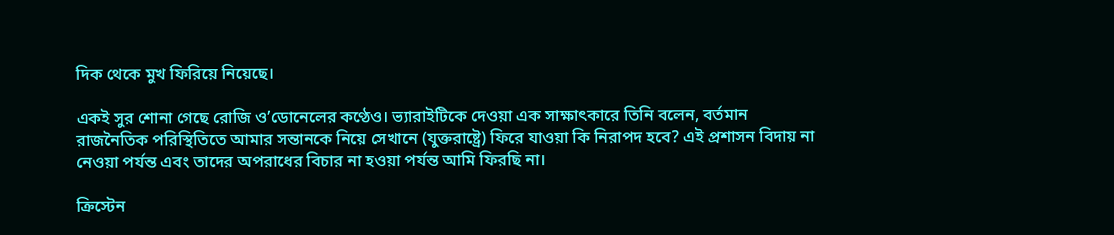দিক থেকে মুখ ফিরিয়ে নিয়েছে।

একই সুর শোনা গেছে রোজি ও’ডোনেলের কণ্ঠেও। ভ্যারাইটিকে দেওয়া এক সাক্ষাৎকারে তিনি বলেন, বর্তমান রাজনৈতিক পরিস্থিতিতে আমার সন্তানকে নিয়ে সেখানে (যুক্তরাষ্ট্রে) ফিরে যাওয়া কি নিরাপদ হবে? এই প্রশাসন বিদায় না নেওয়া পর্যন্ত এবং তাদের অপরাধের বিচার না হওয়া পর্যন্ত আমি ফিরছি না।

ক্রিস্টেন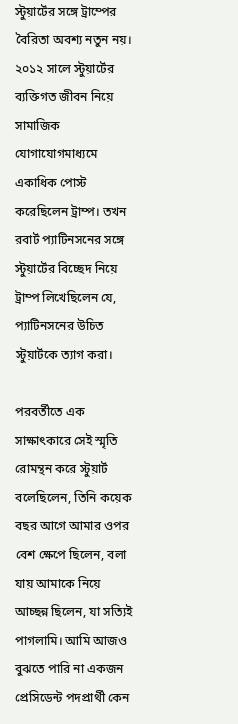স্টুয়ার্টের সঙ্গে ট্রাম্পের বৈরিতা অবশ্য নতুন নয়। ২০১২ সালে স্টুয়ার্টের ব্যক্তিগত জীবন নিয়ে সামাজিক যোগাযোগমাধ্যমে একাধিক পোস্ট করেছিলেন ট্রাম্প। তখন রবার্ট প্যাটিনসনের সঙ্গে স্টুয়ার্টের বিচ্ছেদ নিয়ে ট্রাম্প লিখেছিলেন যে, প্যাটিনসনের উচিত স্টুয়ার্টকে ত্যাগ করা।

পরবর্তীতে এক সাক্ষাৎকারে সেই স্মৃতি রোমন্থন করে স্টুয়ার্ট বলেছিলেন, তিনি কয়েক বছর আগে আমার ওপর বেশ ক্ষেপে ছিলেন, বলা যায় আমাকে নিয়ে আচ্ছন্ন ছিলেন, যা সত্যিই পাগলামি। আমি আজও বুঝতে পারি না একজন প্রেসিডেন্ট পদপ্রার্থী কেন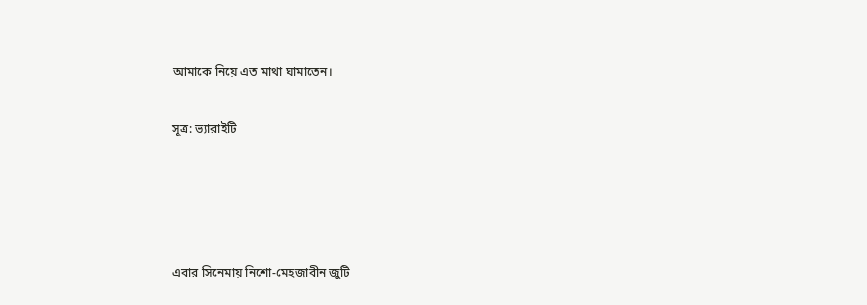আমাকে নিয়ে এত মাথা ঘামাতেন।

সূত্র: ভ্যারাইটি




এবার সিনেমায় নিশো-মেহজাবীন জুটি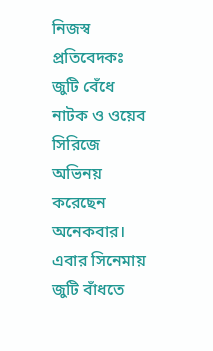নিজস্ব প্রতিবেদকঃ জুটি বেঁধে নাটক ও ওয়েব সিরিজে অভিনয় করেছেন অনেকবার। এবার সিনেমায় জুটি বাঁধতে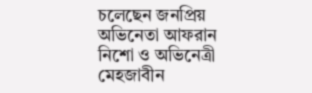চলেছেন জনপ্রিয় অভিনেতা আফরান নিশো ও অভিনেত্রী মেহজাবীন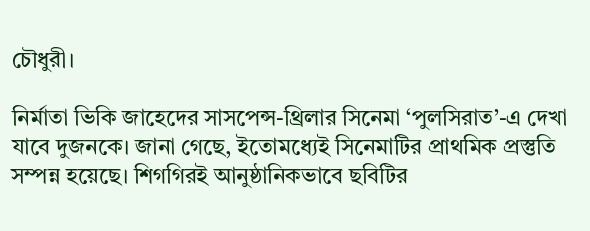চৌধুরী।

নির্মাতা ভিকি জাহেদের সাসপেন্স-থ্রিলার সিনেমা ‌‘পুলসিরাত’-এ দেখা যাবে দুজনকে। জানা গেছে, ইতোমধ্যেই সিনেমাটির প্রাথমিক প্রস্তুতি সম্পন্ন হয়েছে। শিগগিরই আনুষ্ঠানিকভাবে ছবিটির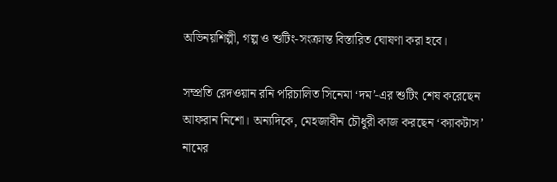অভিনয়শিল্পী, গল্প ও শুটিং-সংক্রান্ত বিস্তারিত ঘোষণা করা হবে।

সম্প্রতি রেদওয়ান রনি পরিচালিত সিনেমা ‘দম’-এর শুটিং শেষ করেছেন আফরান নিশো। অন্যদিকে, মেহজাবীন চৌধুরী কাজ করছেন ‘ক্যাকটাস’ নামের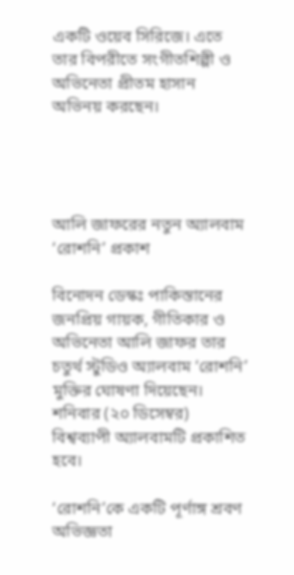একটি ওয়েব সিরিজে। এতে তার বিপরীতে সংগীতশিল্পী ও অভিনেতা প্রীতম হাসান অভিনয় করছেন।




আলি জাফরের নতুন অ্যালবাম ‘রোশনি’ প্রকাশ

বিনোদন ডেস্কঃ পাকিস্তানের জনপ্রিয় গায়ক, গীতিকার ও অভিনেতা আলি জাফর তার চতুর্থ স্টুডিও অ্যালবাম ‘রোশনি’ মুক্তির ঘোষণা দিয়েছেন। শনিবার (২০ ডিসেম্বর) বিশ্বব্যাপী অ্যালবামটি প্রকাশিত হবে।

‘রোশনি’কে একটি পূর্ণাঙ্গ শ্রবণ অভিজ্ঞতা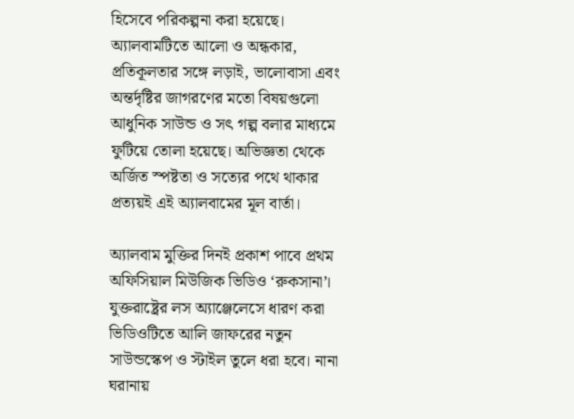হিসেবে পরিকল্পনা করা হয়েছে। অ্যালবামটিতে আলো ও অন্ধকার, প্রতিকূলতার সঙ্গে লড়াই, ভালোবাসা এবং অন্তর্দৃষ্টির জাগরণের মতো বিষয়গুলো আধুনিক সাউন্ড ও সৎ গল্প বলার মাধ্যমে ফুটিয়ে তোলা হয়েছে। অভিজ্ঞতা থেকে অর্জিত স্পষ্টতা ও সত্যের পথে থাকার প্রত্যয়ই এই অ্যালবামের মূল বার্তা।

অ্যালবাম মুক্তির দিনই প্রকাশ পাবে প্রথম অফিসিয়াল মিউজিক ভিডিও ‘রুকসানা’। যুক্তরাষ্ট্রের লস অ্যাঞ্জেলেসে ধারণ করা ভিডিওটিতে আলি জাফরের নতুন সাউন্ডস্কেপ ও স্টাইল তুলে ধরা হবে। নানা ঘরানায়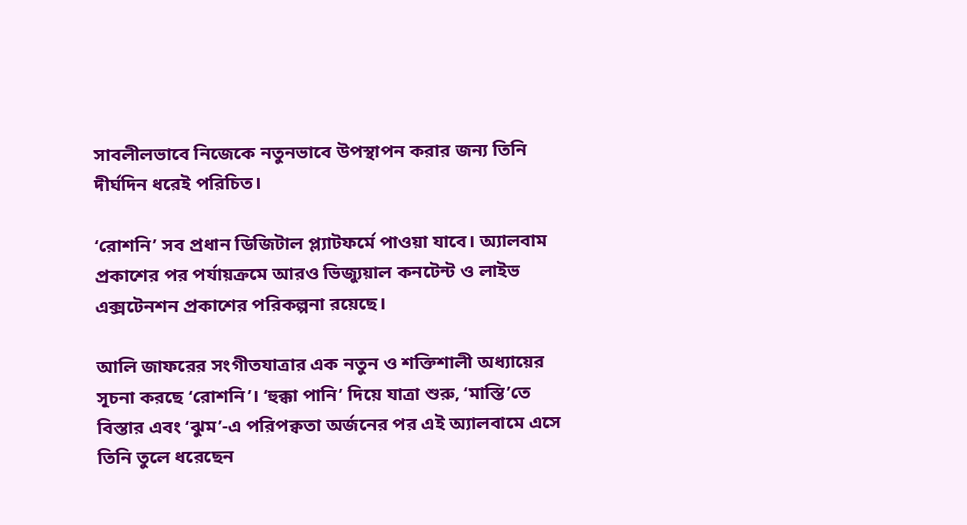সাবলীলভাবে নিজেকে নতুনভাবে উপস্থাপন করার জন্য তিনি দীর্ঘদিন ধরেই পরিচিত।

‘রোশনি’ সব প্রধান ডিজিটাল প্ল্যাটফর্মে পাওয়া যাবে। অ্যালবাম প্রকাশের পর পর্যায়ক্রমে আরও ভিজ্যুয়াল কনটেন্ট ও লাইভ এক্সটেনশন প্রকাশের পরিকল্পনা রয়েছে।

আলি জাফরের সংগীতযাত্রার এক নতুন ও শক্তিশালী অধ্যায়ের সূচনা করছে ‘রোশনি’। ‘হুক্কা পানি’ দিয়ে যাত্রা শুরু, ‘মাস্তি’তে বিস্তার এবং ‘ঝুম’-এ পরিপক্বতা অর্জনের পর এই অ্যালবামে এসে তিনি তুলে ধরেছেন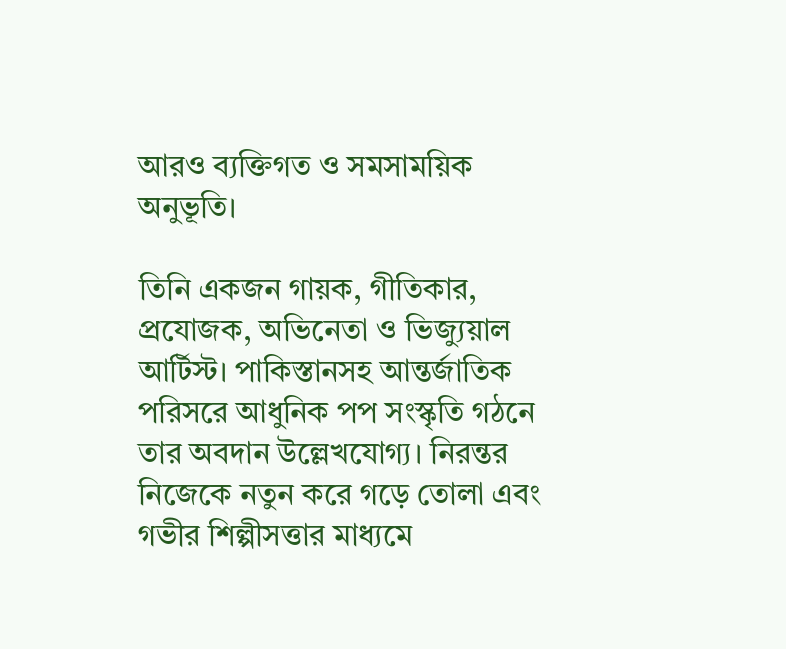আরও ব্যক্তিগত ও সমসাময়িক অনুভূতি।

তিনি একজন গায়ক, গীতিকার, প্রযোজক, অভিনেতা ও ভিজ্যুয়াল আর্টিস্ট। পাকিস্তানসহ আন্তর্জাতিক পরিসরে আধুনিক পপ সংস্কৃতি গঠনে তার অবদান উল্লেখযোগ্য। নিরন্তর নিজেকে নতুন করে গড়ে তোলা এবং গভীর শিল্পীসত্তার মাধ্যমে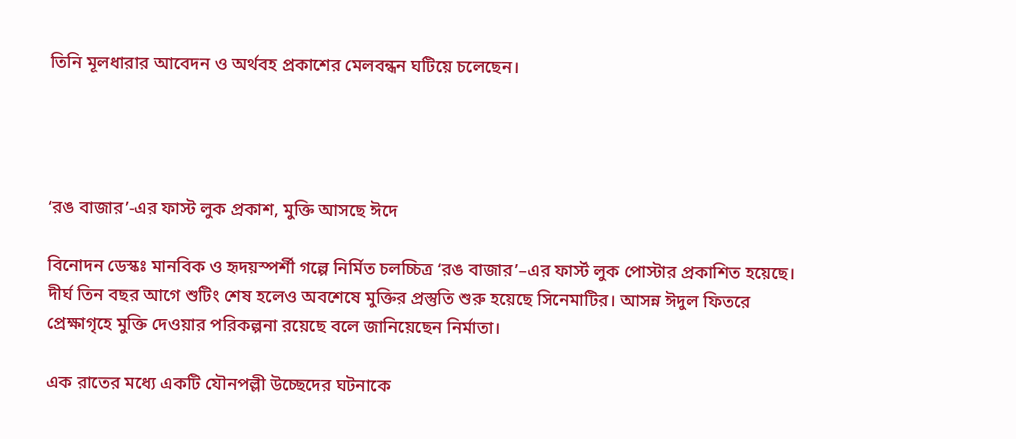তিনি মূলধারার আবেদন ও অর্থবহ প্রকাশের মেলবন্ধন ঘটিয়ে চলেছেন।




‘রঙ বাজার’-এর ফাস্ট লুক প্রকাশ, মুক্তি আসছে ঈদে

বিনোদন ডেস্কঃ মানবিক ও হৃদয়স্পর্শী গল্পে নির্মিত চলচ্চিত্র ‘রঙ বাজার’–এর ফার্স্ট লুক পোস্টার প্রকাশিত হয়েছে। দীর্ঘ তিন বছর আগে শুটিং শেষ হলেও অবশেষে মুক্তির প্রস্তুতি শুরু হয়েছে সিনেমাটির। আসন্ন ঈদুল ফিতরে প্রেক্ষাগৃহে মুক্তি দেওয়ার পরিকল্পনা রয়েছে বলে জানিয়েছেন নির্মাতা।

এক রাতের মধ্যে একটি যৌনপল্লী উচ্ছেদের ঘটনাকে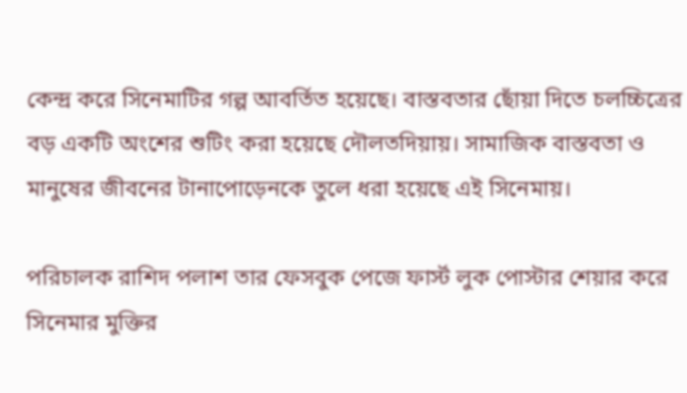কেন্দ্র করে সিনেমাটির গল্প আবর্তিত হয়েছে। বাস্তবতার ছোঁয়া দিতে চলচ্চিত্রের বড় একটি অংশের শুটিং করা হয়েছে দৌলতদিয়ায়। সামাজিক বাস্তবতা ও মানুষের জীবনের টানাপোড়েনকে তুলে ধরা হয়েছে এই সিনেমায়।

পরিচালক রাশিদ পলাশ তার ফেসবুক পেজে ফার্স্ট লুক পোস্টার শেয়ার করে সিনেমার মুক্তির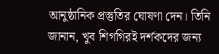আনুষ্ঠানিক প্রস্তুতির ঘোষণা দেন। তিনি জানান, খুব শিগগিরই দর্শকদের জন্য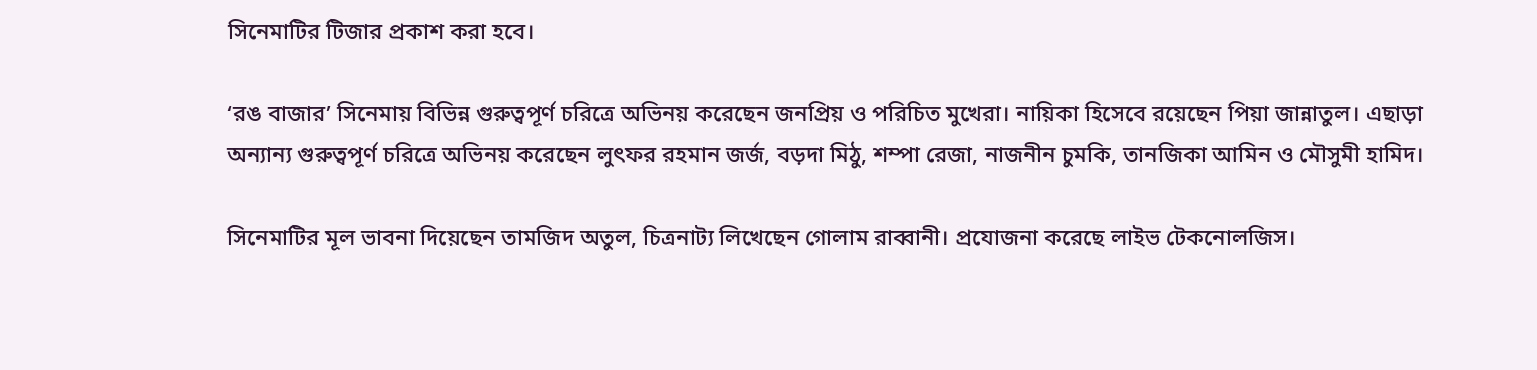সিনেমাটির টিজার প্রকাশ করা হবে।

‘রঙ বাজার’ সিনেমায় বিভিন্ন গুরুত্বপূর্ণ চরিত্রে অভিনয় করেছেন জনপ্রিয় ও পরিচিত মুখেরা। নায়িকা হিসেবে রয়েছেন পিয়া জান্নাতুল। এছাড়া অন্যান্য গুরুত্বপূর্ণ চরিত্রে অভিনয় করেছেন লুৎফর রহমান জর্জ, বড়দা মিঠু, শম্পা রেজা, নাজনীন চুমকি, তানজিকা আমিন ও মৌসুমী হামিদ।

সিনেমাটির মূল ভাবনা দিয়েছেন তামজিদ অতুল, চিত্রনাট্য লিখেছেন গোলাম রাব্বানী। প্রযোজনা করেছে লাইভ টেকনোলজিস।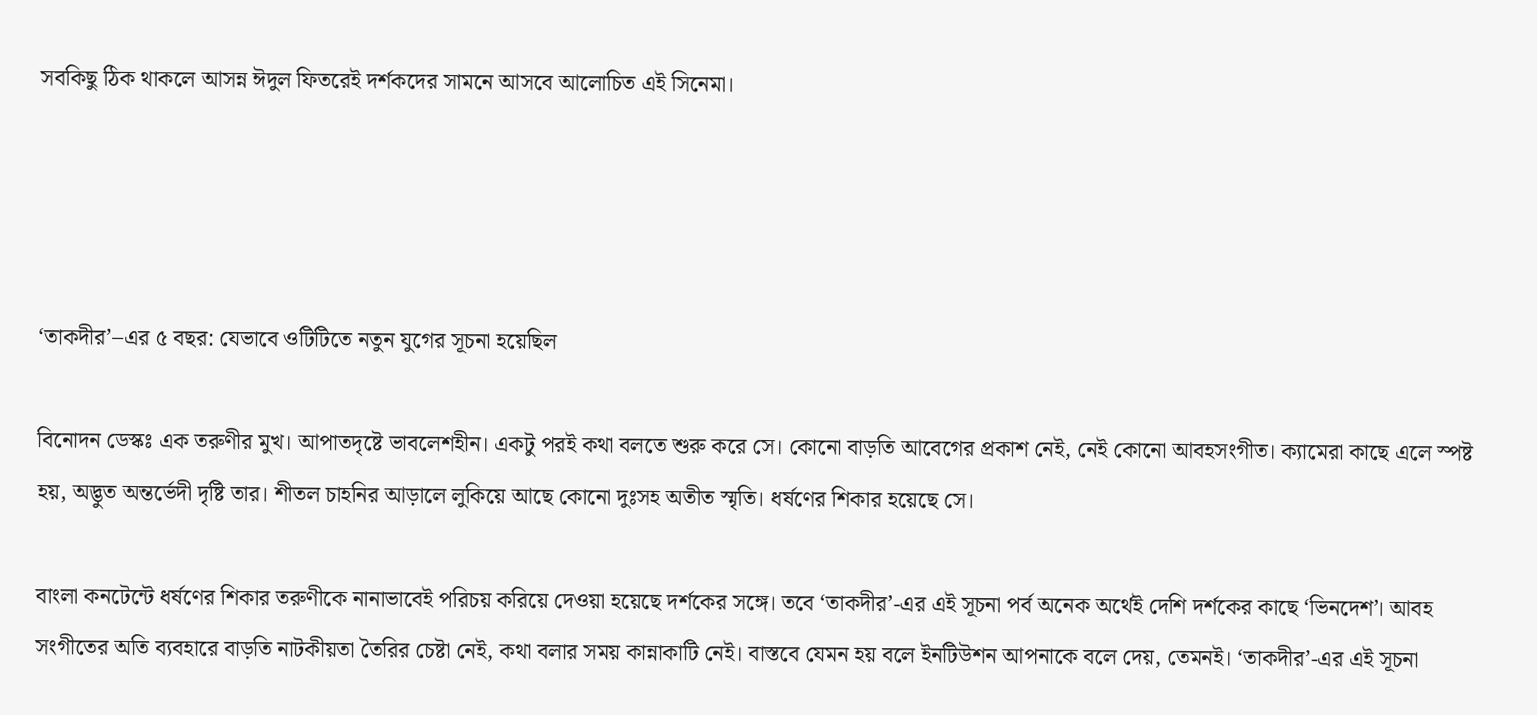সবকিছু ঠিক থাকলে আসন্ন ঈদুল ফিতরেই দর্শকদের সামনে আসবে আলোচিত এই সিনেমা।




‘তাকদীর’–এর ৫ বছর: যেভাবে ওটিটিতে নতুন যুগের সূচনা হয়েছিল

বিনোদন ডেস্কঃ এক তরুণীর মুখ। আপাতদৃষ্টে ভাবলেশহীন। একটু পরই কথা বলতে শুরু করে সে। কোনো বাড়তি আবেগের প্রকাশ নেই, নেই কোনো আবহসংগীত। ক্যামেরা কাছে এলে স্পষ্ট হয়, অদ্ভুত অন্তর্ভেদী দৃষ্টি তার। শীতল চাহনির আড়ালে লুকিয়ে আছে কোনো দুঃসহ অতীত স্মৃতি। ধর্ষণের শিকার হয়েছে সে।

বাংলা কনটেন্টে ধর্ষণের শিকার তরুণীকে নানাভাবেই পরিচয় করিয়ে দেওয়া হয়েছে দর্শকের সঙ্গে। তবে ‘তাকদীর’-এর এই সূচনা পর্ব অনেক অর্থেই দেশি দর্শকের কাছে ‘ভিনদেশ’। আবহ সংগীতের অতি ব্যবহারে বাড়তি নাটকীয়তা তৈরির চেষ্টা নেই, কথা বলার সময় কান্নাকাটি নেই। বাস্তবে যেমন হয় বলে ইনটিউশন আপনাকে বলে দেয়, তেমনই। ‘তাকদীর’-এর এই সূচনা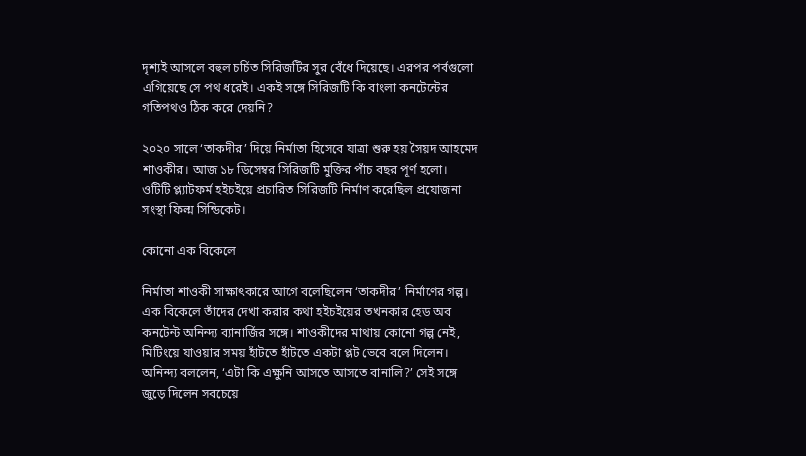দৃশ্যই আসলে বহুল চর্চিত সিরিজটির সুর বেঁধে দিয়েছে। এরপর পর্বগুলো এগিয়েছে সে পথ ধরেই। একই সঙ্গে সিরিজটি কি বাংলা কনটেন্টের গতিপথও ঠিক করে দেয়নি?

২০২০ সালে ‘তাকদীর’ দিয়ে নির্মাতা হিসেবে যাত্রা শুরু হয় সৈয়দ আহমেদ শাওকীর। আজ ১৮ ডিসেম্বর সিরিজটি মুক্তির পাঁচ বছর পূর্ণ হলো। ওটিটি প্ল্যাটফর্ম হইচইয়ে প্রচারিত সিরিজটি নির্মাণ করেছিল প্রযোজনা সংস্থা ফিল্ম সিন্ডিকেট।

কোনো এক বিকেলে

নির্মাতা শাওকী সাক্ষাৎকারে আগে বলেছিলেন ‘তাকদীর’ নির্মাণের গল্প। এক বিকেলে তাঁদের দেখা করার কথা হইচইয়ের তখনকার হেড অব কনটেন্ট অনিন্দ্য ব্যানার্জির সঙ্গে। শাওকীদের মাথায় কোনো গল্প নেই, মিটিংয়ে যাওয়ার সময় হাঁটতে হাঁটতে একটা প্লট ভেবে বলে দিলেন। অনিন্দ্য বললেন, ‘এটা কি এক্ষুনি আসতে আসতে বানালি?’ সেই সঙ্গে জুড়ে দিলেন সবচেয়ে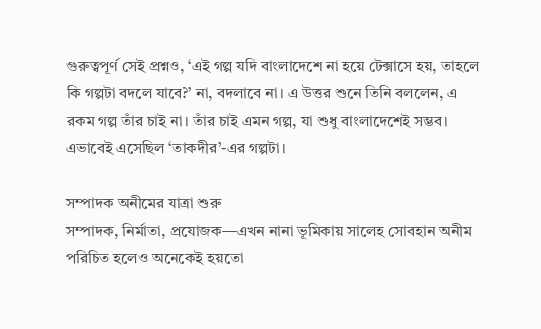গুরুত্বপূর্ণ সেই প্রশ্নও, ‘এই গল্প যদি বাংলাদেশে না হয়ে টেক্সাসে হয়, তাহলে কি গল্পটা বদলে যাবে?’ না, বদলাবে না। এ উত্তর শুনে তিনি বললেন, এ রকম গল্প তাঁর চাই না। তাঁর চাই এমন গল্প, যা শুধু বাংলাদেশেই সম্ভব। এভাবেই এসেছিল ‘তাকদীর’-এর গল্পটা।

সম্পাদক অনীমের যাত্রা শুরু
সম্পাদক, নির্মাতা, প্রযোজক—এখন নানা ভূমিকায় সালেহ সোবহান অনীম পরিচিত হলেও অনেকেই হয়তো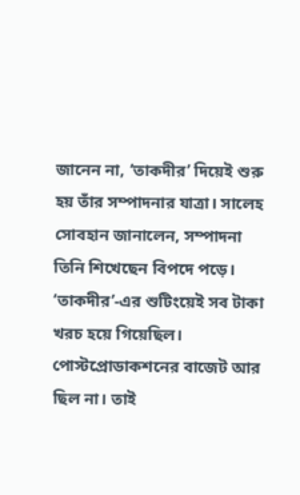জানেন না, ‘তাকদীর’ দিয়েই শুরু হয় তাঁর সম্পাদনার যাত্রা। সালেহ সোবহান জানালেন, সম্পাদনা তিনি শিখেছেন বিপদে পড়ে। ‘তাকদীর’-এর শুটিংয়েই সব টাকা খরচ হয়ে গিয়েছিল। পোস্টপ্রোডাকশনের বাজেট আর ছিল না। তাই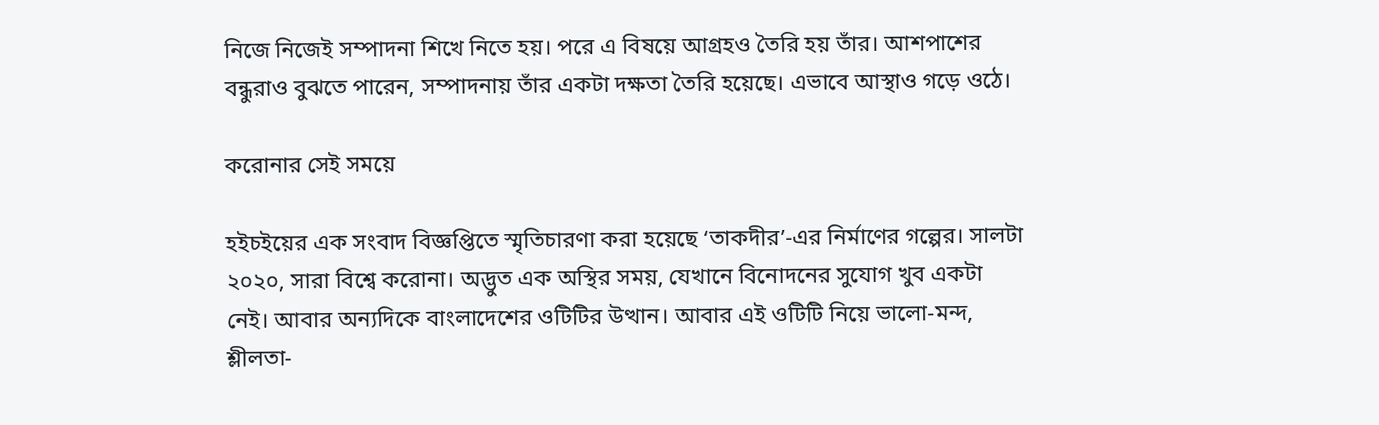নিজে নিজেই সম্পাদনা শিখে নিতে হয়। পরে এ বিষয়ে আগ্রহও তৈরি হয় তাঁর। আশপাশের বন্ধুরাও বুঝতে পারেন, সম্পাদনায় তাঁর একটা দক্ষতা তৈরি হয়েছে। এভাবে আস্থাও গড়ে ওঠে।

করোনার সেই সময়ে

হইচইয়ের এক সংবাদ বিজ্ঞপ্তিতে স্মৃতিচারণা করা হয়েছে ‘তাকদীর’-এর নির্মাণের গল্পের। সালটা ২০২০, সারা বিশ্বে করোনা। অদ্ভুত এক অস্থির সময়, যেখানে বিনোদনের সুযোগ খুব একটা নেই। আবার অন্যদিকে বাংলাদেশের ওটিটির উত্থান। আবার এই ওটিটি নিয়ে ভালো-মন্দ, শ্লীলতা-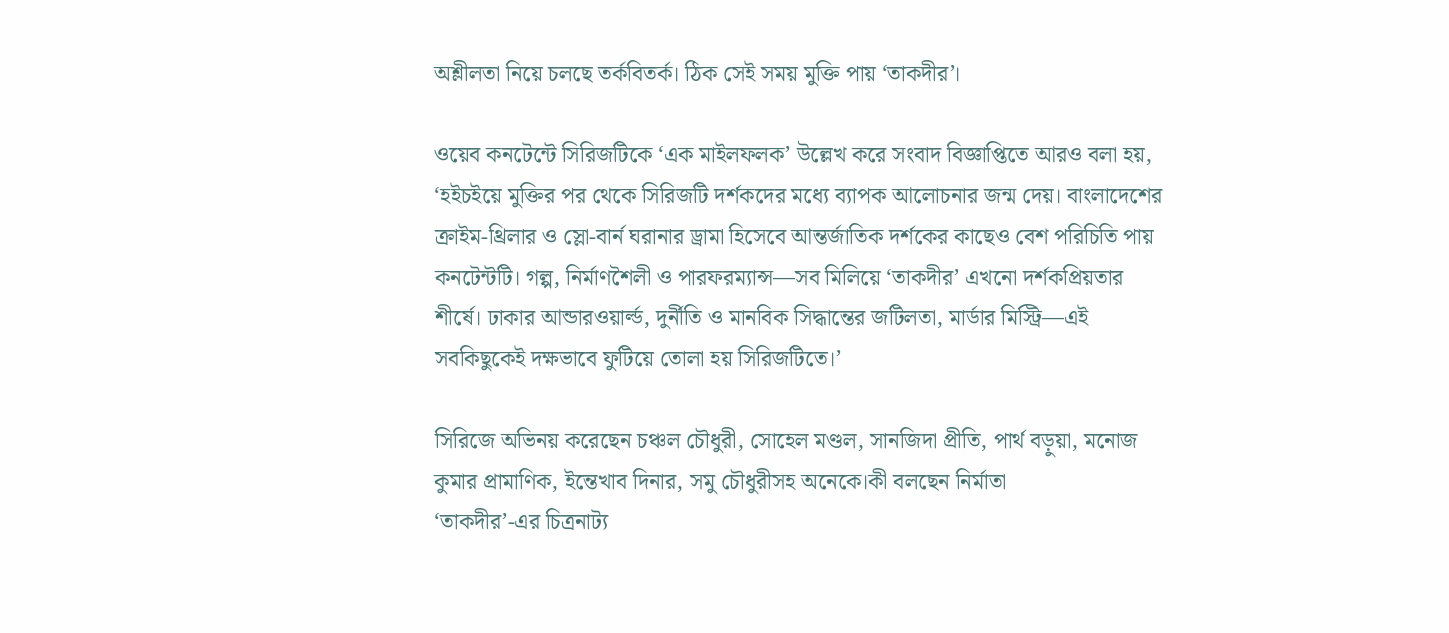অশ্লীলতা নিয়ে চলছে তর্কবিতর্ক। ঠিক সেই সময় মুক্তি পায় ‘তাকদীর’।

ওয়েব কনটেন্টে সিরিজটিকে ‘এক মাইলফলক’ উল্লেখ করে সংবাদ বিজ্ঞাপ্তিতে আরও বলা হয়, ‘হইচইয়ে মুক্তির পর থেকে সিরিজটি দর্শকদের মধ্যে ব্যাপক আলোচনার জন্ম দেয়। বাংলাদেশের ক্রাইম-থ্রিলার ও স্লো-বার্ন ঘরানার ড্রামা হিসেবে আন্তর্জাতিক দর্শকের কাছেও বেশ পরিচিতি পায় কনটেন্টটি। গল্প, নির্মাণশৈলী ও পারফরম্যান্স—সব মিলিয়ে ‘তাকদীর’ এখনো দর্শকপ্রিয়তার শীর্ষে। ঢাকার আন্ডারওয়ার্ল্ড, দুর্নীতি ও মানবিক সিদ্ধান্তের জটিলতা, মার্ডার মিস্ট্রি—এই সবকিছুকেই দক্ষভাবে ফুটিয়ে তোলা হয় সিরিজটিতে।’

সিরিজে অভিনয় করেছেন চঞ্চল চৌধুরী, সোহেল মণ্ডল, সানজিদা প্রীতি, পার্থ বড়ুয়া, মনোজ কুমার প্রামাণিক, ইন্তেখাব দিনার, সমু চৌধুরীসহ অনেকে।কী বলছেন নির্মাতা
‘তাকদীর’-এর চিত্রনাট্য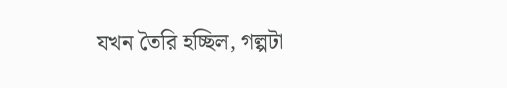যখন তৈরি হচ্ছিল, গল্পটা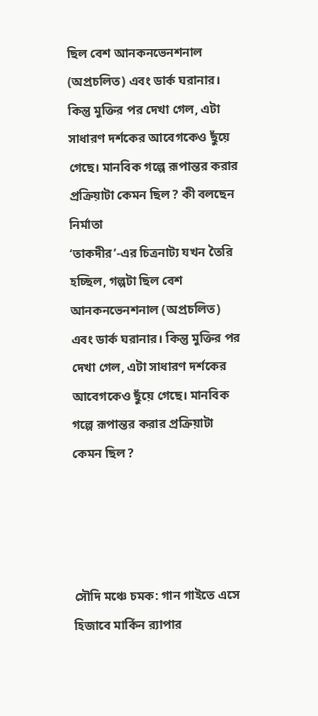ছিল বেশ আনকনভেনশনাল (অপ্রচলিত) এবং ডার্ক ঘরানার। কিন্তু মুক্তির পর দেখা গেল, এটা সাধারণ দর্শকের আবেগকেও ছুঁয়ে গেছে। মানবিক গল্পে রূপান্তর করার প্রক্রিয়াটা কেমন ছিল? কী বলছেন নির্মাতা
‘তাকদীর’-এর চিত্রনাট্য যখন তৈরি হচ্ছিল, গল্পটা ছিল বেশ আনকনভেনশনাল (অপ্রচলিত) এবং ডার্ক ঘরানার। কিন্তু মুক্তির পর দেখা গেল, এটা সাধারণ দর্শকের আবেগকেও ছুঁয়ে গেছে। মানবিক গল্পে রূপান্তর করার প্রক্রিয়াটা কেমন ছিল?




সৌদি মঞ্চে চমক: গান গাইতে এসে হিজাবে মার্কিন র‍্যাপার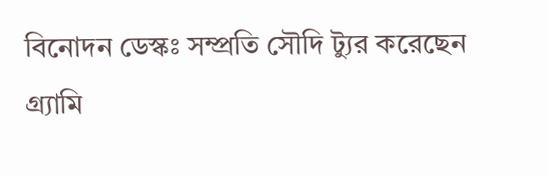বিনোদন ডেস্কঃ সম্প্রতি সৌদি ট্যুর করেছেন গ্র্যামি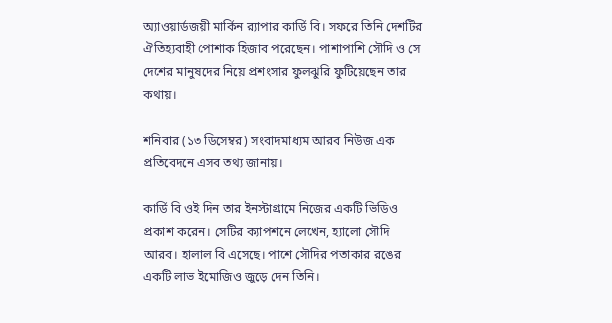অ্যাওয়ার্ডজয়ী মার্কিন র‌্যাপার কার্ডি বি। সফরে তিনি দেশটির ঐতিহ্যবাহী পোশাক হিজাব পরেছেন। পাশাপাশি সৌদি ও সে দেশের মানুষদের নিয়ে প্রশংসার ফুলঝুরি ফুটিয়েছেন তার কথায়।

শনিবার (১৩ ডিসেম্বর) সংবাদমাধ্যম আরব নিউজ এক প্রতিবেদনে এসব তথ্য জানায়।

কার্ডি বি ওই দিন তার ইনস্টাগ্রামে নিজের একটি ভিডিও প্রকাশ করেন। সেটির ক্যাপশনে লেখেন, হ্যালো সৌদি আরব। হালাল বি এসেছে। পাশে সৌদির পতাকার রঙের একটি লাভ ইমোজিও জুড়ে দেন তিনি।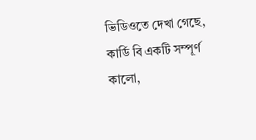ভিডিওতে দেখা গেছে, কার্ডি বি একটি সম্পূর্ণ কালো,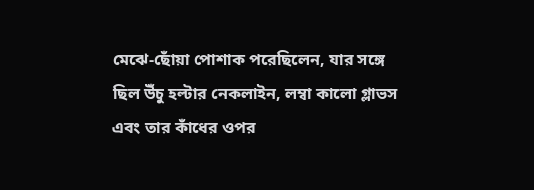মেঝে-ছোঁয়া পোশাক পরেছিলেন, যার সঙ্গে ছিল উঁচু হল্টার নেকলাইন, লম্বা কালো গ্লাভস এবং তার কাঁধের ওপর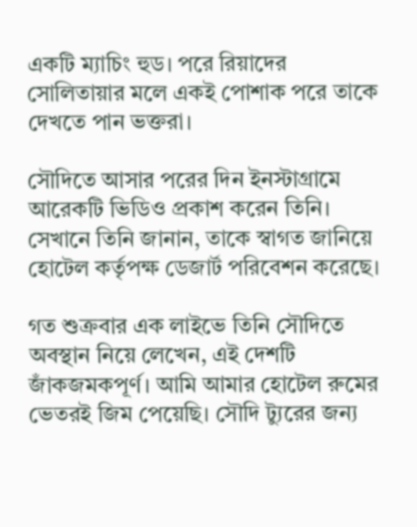একটি ম্যাচিং হুড। পরে রিয়াদের সোলিতায়ার মলে একই পোশাক পরে তাকে দেখতে পান ভক্তরা।

সৌদিতে আসার পরের দিন ইনস্টাগ্রামে আরেকটি ভিডিও প্রকাশ করেন তিনি। সেখানে তিনি জানান, তাকে স্বাগত জানিয়ে হোটেল কর্তৃপক্ষ ডেজার্ট পরিবেশন করেছে।

গত শুক্রবার এক লাইভে তিনি সৌদিতে অবস্থান নিয়ে লেখেন, এই দেশটি জাঁকজমকপূর্ণ। আমি আমার হোটেল রুমের ভেতরই জিম পেয়েছি। সৌদি ট্যুরের জন্য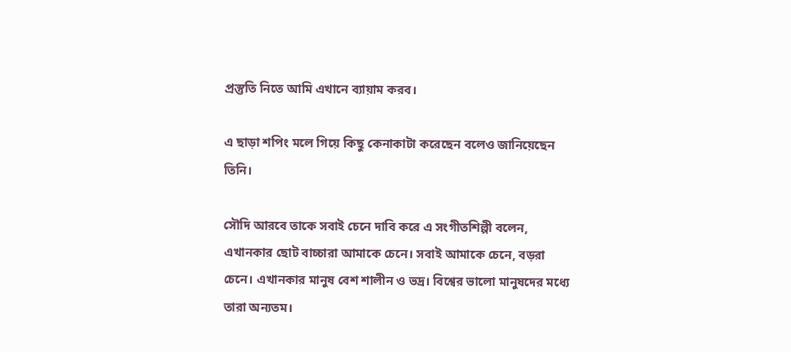প্রস্তুতি নিতে আমি এখানে ব্যায়াম করব।

এ ছাড়া শপিং মলে গিয়ে কিছু কেনাকাটা করেছেন বলেও জানিয়েছেন তিনি।

সৌদি আরবে তাকে সবাই চেনে দাবি করে এ সংগীতশিল্পী বলেন, এখানকার ছোট বাচ্চারা আমাকে চেনে। সবাই আমাকে চেনে, বড়রা চেনে। এখানকার মানুষ বেশ শালীন ও ভদ্র। বিশ্বের ভালো মানুষদের মধ্যে তারা অন্যতম।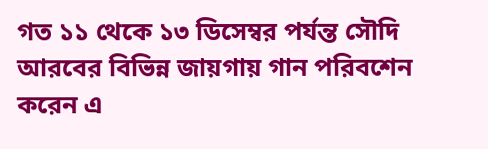গত ১১ থেকে ১৩ ডিসেম্বর পর্যন্ত সৌদি আরবের বিভিন্ন জায়গায় গান পরিবশেন করেন এ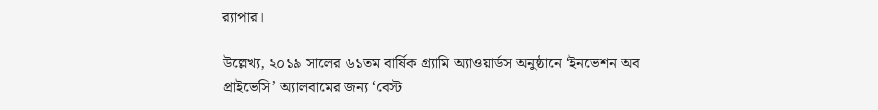র‌্যাপার।

উল্লেখ্য, ২০১৯ সালের ৬১তম বার্ষিক গ্র্যামি অ্যাওয়ার্ডস অনুষ্ঠানে ‘ইনভেশন অব প্রাইভেসি’ অ্যালবামের জন্য ‘বেস্ট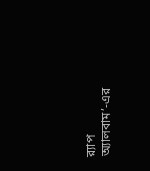র‌্যাপ অ্যালবাম’-এর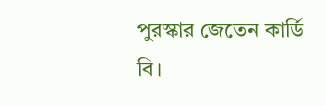পুরস্কার জেতেন কার্ডি বি।